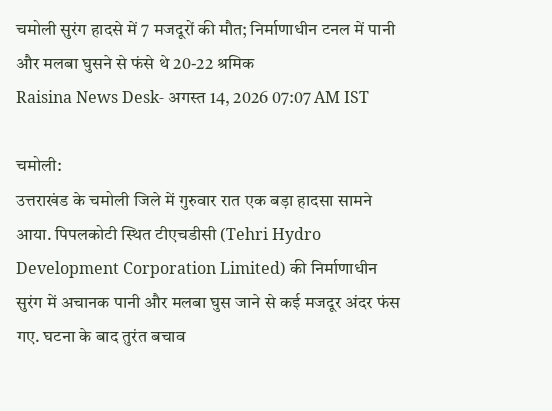चमोली सुरंग हादसे में 7 मजदूरों की मौत; निर्माणाधीन टनल में पानी और मलबा घुसने से फंसे थे 20-22 श्रमिक
Raisina News Desk- अगस्त 14, 2026 07:07 AM IST

चमोली:
उत्तराखंड के चमोली जिले में गुरुवार रात एक बड़ा हादसा सामने आया. पिपलकोटी स्थित टीएचडीसी (Tehri Hydro Development Corporation Limited) की निर्माणाधीन सुरंग में अचानक पानी और मलबा घुस जाने से कई मजदूर अंदर फंस गए. घटना के बाद तुरंत बचाव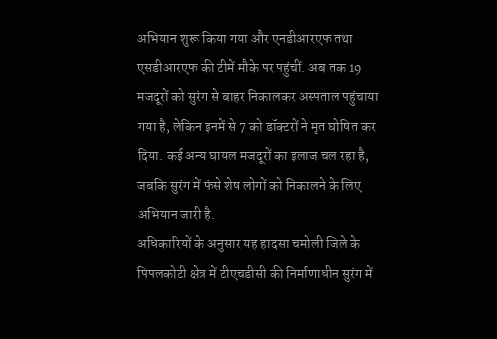अभियान शुरू किया गया और एनडीआरएफ तथा एसडीआरएफ की टीमें मौके पर पहुंचीं. अब तक 19 मजदूरों को सुरंग से बाहर निकालकर अस्पताल पहुंचाया गया है, लेकिन इनमें से 7 को डॉक्टरों ने मृत घोषित कर दिया. कई अन्य घायल मजदूरों का इलाज चल रहा है, जबकि सुरंग में फंसे शेष लोगों को निकालने के लिए अभियान जारी है.
अधिकारियों के अनुसार यह हादसा चमोली जिले के पिपलकोटी क्षेत्र में टीएचडीसी की निर्माणाधीन सुरंग में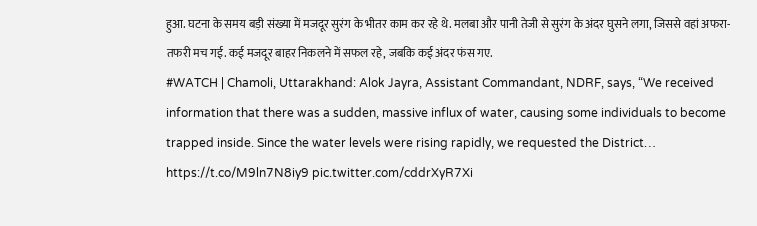हुआ. घटना के समय बड़ी संख्या में मजदूर सुरंग के भीतर काम कर रहे थे. मलबा और पानी तेजी से सुरंग के अंदर घुसने लगा, जिससे वहां अफरा-तफरी मच गई. कई मजदूर बाहर निकलने में सफल रहे, जबकि कई अंदर फंस गए.
#WATCH | Chamoli, Uttarakhand: Alok Jayra, Assistant Commandant, NDRF, says, “We received information that there was a sudden, massive influx of water, causing some individuals to become trapped inside. Since the water levels were rising rapidly, we requested the District… https://t.co/M9ln7N8iy9 pic.twitter.com/cddrXyR7Xi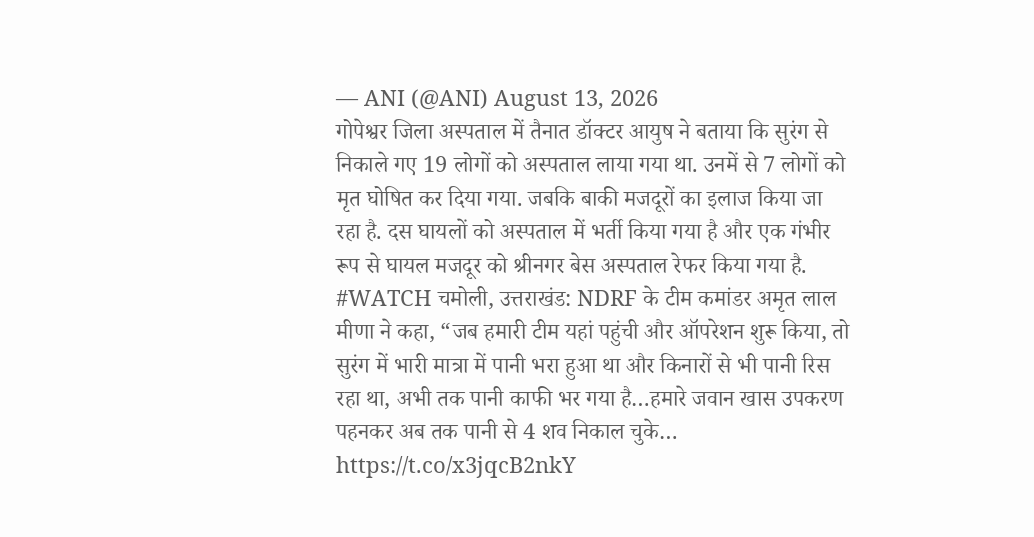— ANI (@ANI) August 13, 2026
गोपेश्वर जिला अस्पताल में तैनात डॉक्टर आयुष ने बताया कि सुरंग से निकाले गए 19 लोगों को अस्पताल लाया गया था. उनमें से 7 लोगों को मृत घोषित कर दिया गया. जबकि बाकी मजदूरों का इलाज किया जा रहा है. दस घायलों को अस्पताल में भर्ती किया गया है और एक गंभीर रूप से घायल मजदूर को श्रीनगर बेस अस्पताल रेफर किया गया है.
#WATCH चमोली, उत्तराखंड: NDRF के टीम कमांडर अमृत लाल मीणा ने कहा, “जब हमारी टीम यहां पहुंची और ऑपरेशन शुरू किया, तो सुरंग में भारी मात्रा में पानी भरा हुआ था और किनारों से भी पानी रिस रहा था, अभी तक पानी काफी भर गया है…हमारे जवान खास उपकरण पहनकर अब तक पानी से 4 शव निकाल चुके… https://t.co/x3jqcB2nkY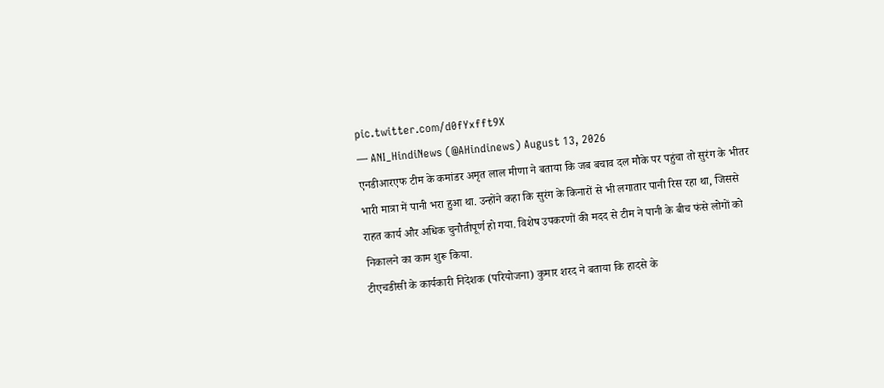pic.twitter.com/d0fYxfft9X
— ANI_HindiNews (@AHindinews) August 13, 2026
एनडीआरएफ टीम के कमांडर अमृत लाल मीणा ने बताया कि जब बचाव दल मौके पर पहुंचा तो सुरंग के भीतर भारी मात्रा में पानी भरा हुआ था. उन्होंने कहा कि सुरंग के किनारों से भी लगातार पानी रिस रहा था, जिससे राहत कार्य और अधिक चुनौतीपूर्ण हो गया. विशेष उपकरणों की मदद से टीम ने पानी के बीच फंसे लोगों को निकालने का काम शुरू किया.
टीएचडीसी के कार्यकारी निदेशक (परियोजना) कुमार शरद ने बताया कि हादसे के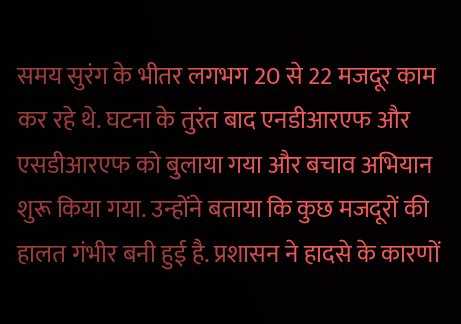समय सुरंग के भीतर लगभग 20 से 22 मजदूर काम कर रहे थे. घटना के तुरंत बाद एनडीआरएफ और एसडीआरएफ को बुलाया गया और बचाव अभियान शुरू किया गया. उन्होंने बताया कि कुछ मजदूरों की हालत गंभीर बनी हुई है. प्रशासन ने हादसे के कारणों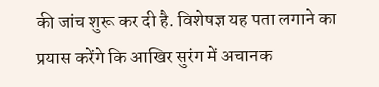की जांच शुरू कर दी है. विशेषज्ञ यह पता लगाने का प्रयास करेंगे कि आखिर सुरंग में अचानक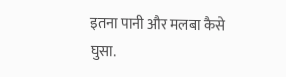इतना पानी और मलबा कैसे घुसा.